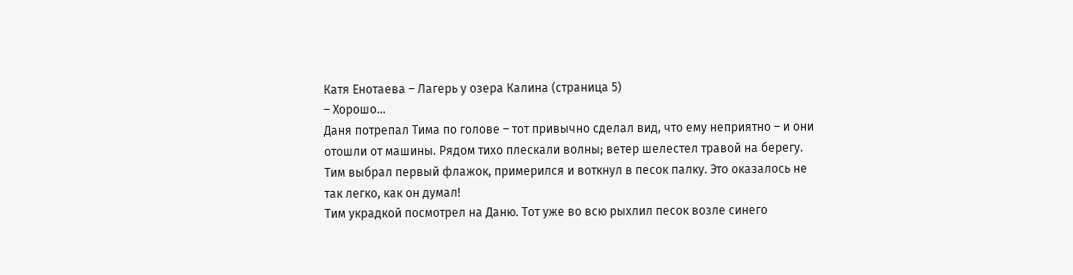Катя Енотаева – Лагерь у озера Калина (страница 5)
– Хорошо…
Даня потрепал Тима по голове – тот привычно сделал вид, что ему неприятно – и они отошли от машины. Рядом тихо плескали волны; ветер шелестел травой на берегу. Тим выбрал первый флажок, примерился и воткнул в песок палку. Это оказалось не так легко, как он думал!
Тим украдкой посмотрел на Даню. Тот уже во всю рыхлил песок возле синего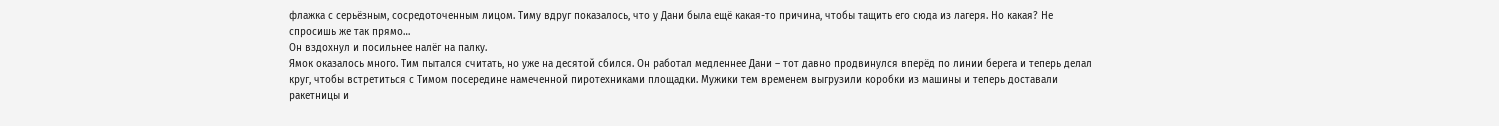флажка с серьёзным, сосредоточенным лицом. Тиму вдруг показалось, что у Дани была ещё какая-то причина, чтобы тащить его сюда из лагеря. Но какая? Не спросишь же так прямо…
Он вздохнул и посильнее налёг на палку.
Ямок оказалось много. Тим пытался считать, но уже на десятой сбился. Он работал медленнее Дани – тот давно продвинулся вперёд по линии берега и теперь делал круг, чтобы встретиться с Тимом посередине намеченной пиротехниками площадки. Мужики тем временем выгрузили коробки из машины и теперь доставали ракетницы и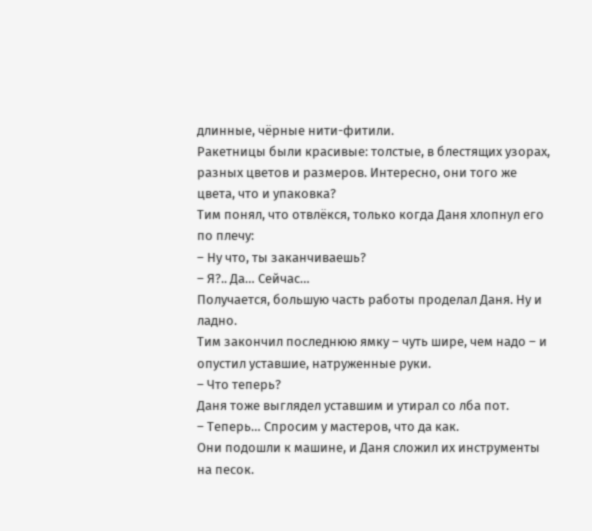длинные, чёрные нити-фитили.
Ракетницы были красивые: толстые, в блестящих узорах, разных цветов и размеров. Интересно, они того же цвета, что и упаковка?
Тим понял, что отвлёкся, только когда Даня хлопнул его по плечу:
– Ну что, ты заканчиваешь?
– Я?.. Да… Сейчас…
Получается, большую часть работы проделал Даня. Ну и ладно.
Тим закончил последнюю ямку – чуть шире, чем надо – и опустил уставшие, натруженные руки.
– Что теперь?
Даня тоже выглядел уставшим и утирал со лба пот.
– Теперь… Спросим у мастеров, что да как.
Они подошли к машине, и Даня сложил их инструменты на песок.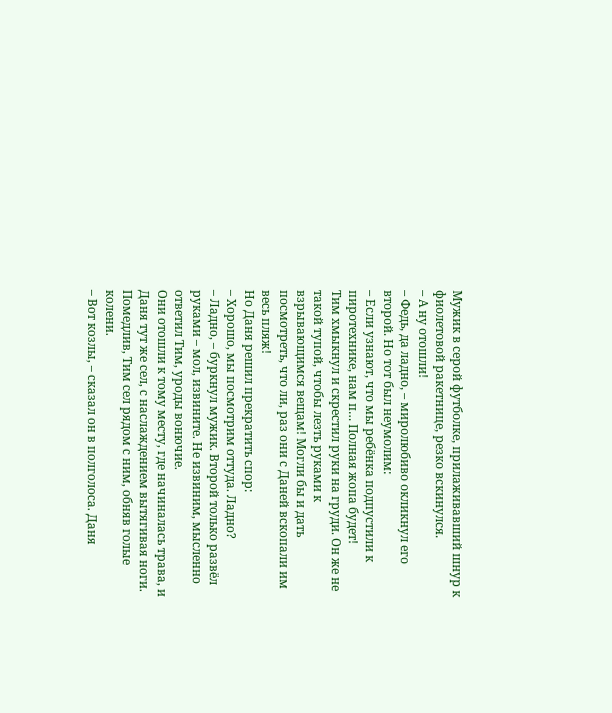Мужик в серой футболке, прилаживавший шнур к фиолетовой ракетнице, резко вскинулся.
– А ну отошли!
– Федь, да ладно, – миролюбиво окликнул его второй. Но тот был неумолим:
– Если узнают, что мы ребёнка подпустили к пиротехнике, нам п… Полная жопа будет!
Тим хмыкнул и скрестил руки на груди. Он же не такой тупой, чтобы лезть руками к взрывающимся вещам! Могли бы и дать посмотреть, что ли, раз они с Даней вскопали им весь пляж!
Но Даня решил прекратить спор:
– Хорошо, мы посмотрим оттуда. Ладно?
– Ладно, – буркнул мужик. Второй только развёл руками – мол, извините. Не извиним, мысленно ответил Тим, уроды вонючие.
Они отошли к тому месту, где начиналась трава, и Даня тут же сел, с наслаждением вытягивая ноги. Помедлив, Тим сел рядом с ним, обняв голые колени.
– Вот козлы, – сказал он в полголоса. Даня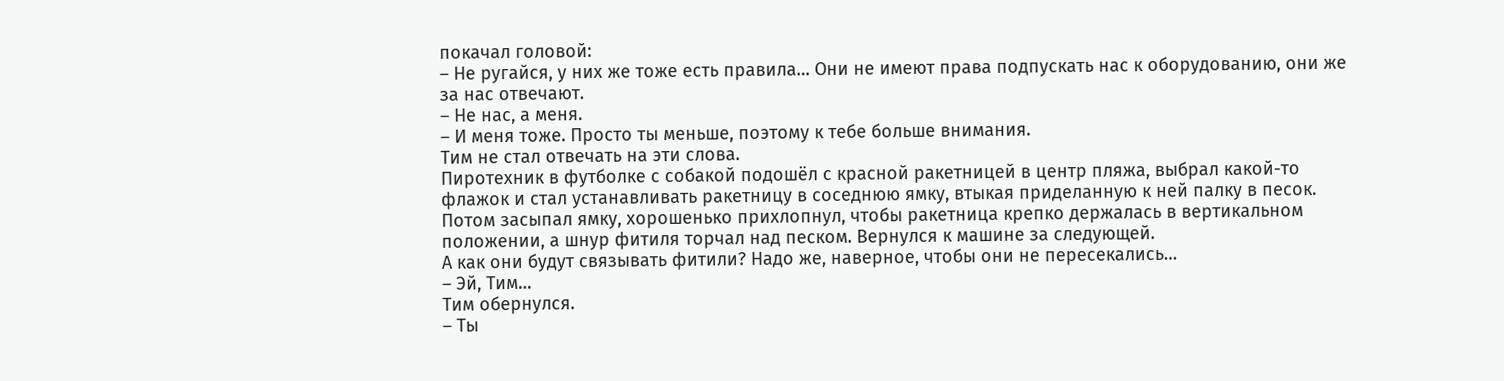покачал головой:
– Не ругайся, у них же тоже есть правила… Они не имеют права подпускать нас к оборудованию, они же за нас отвечают.
– Не нас, а меня.
– И меня тоже. Просто ты меньше, поэтому к тебе больше внимания.
Тим не стал отвечать на эти слова.
Пиротехник в футболке с собакой подошёл с красной ракетницей в центр пляжа, выбрал какой-то флажок и стал устанавливать ракетницу в соседнюю ямку, втыкая приделанную к ней палку в песок. Потом засыпал ямку, хорошенько прихлопнул, чтобы ракетница крепко держалась в вертикальном положении, а шнур фитиля торчал над песком. Вернулся к машине за следующей.
А как они будут связывать фитили? Надо же, наверное, чтобы они не пересекались…
– Эй, Тим…
Тим обернулся.
– Ты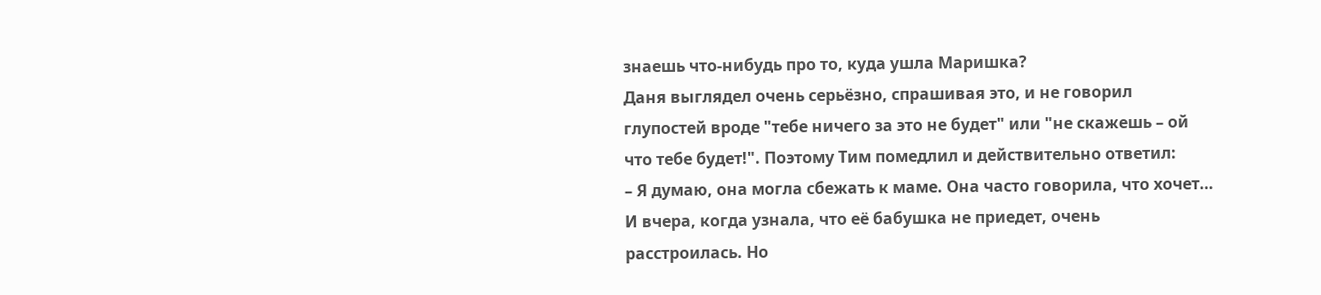знаешь что-нибудь про то, куда ушла Маришка?
Даня выглядел очень серьёзно, спрашивая это, и не говорил глупостей вроде "тебе ничего за это не будет" или "не скажешь – ой что тебе будет!". Поэтому Тим помедлил и действительно ответил:
– Я думаю, она могла сбежать к маме. Она часто говорила, что хочет… И вчера, когда узнала, что её бабушка не приедет, очень расстроилась. Но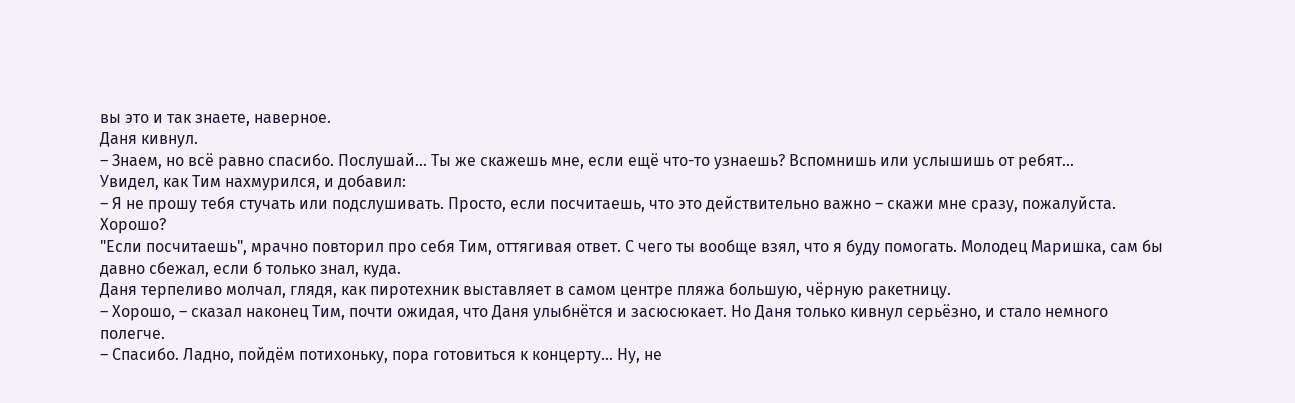вы это и так знаете, наверное.
Даня кивнул.
– Знаем, но всё равно спасибо. Послушай… Ты же скажешь мне, если ещё что-то узнаешь? Вспомнишь или услышишь от ребят…
Увидел, как Тим нахмурился, и добавил:
– Я не прошу тебя стучать или подслушивать. Просто, если посчитаешь, что это действительно важно – скажи мне сразу, пожалуйста. Хорошо?
"Если посчитаешь", мрачно повторил про себя Тим, оттягивая ответ. С чего ты вообще взял, что я буду помогать. Молодец Маришка, сам бы давно сбежал, если б только знал, куда.
Даня терпеливо молчал, глядя, как пиротехник выставляет в самом центре пляжа большую, чёрную ракетницу.
– Хорошо, – сказал наконец Тим, почти ожидая, что Даня улыбнётся и засюсюкает. Но Даня только кивнул серьёзно, и стало немного полегче.
– Спасибо. Ладно, пойдём потихоньку, пора готовиться к концерту… Ну, не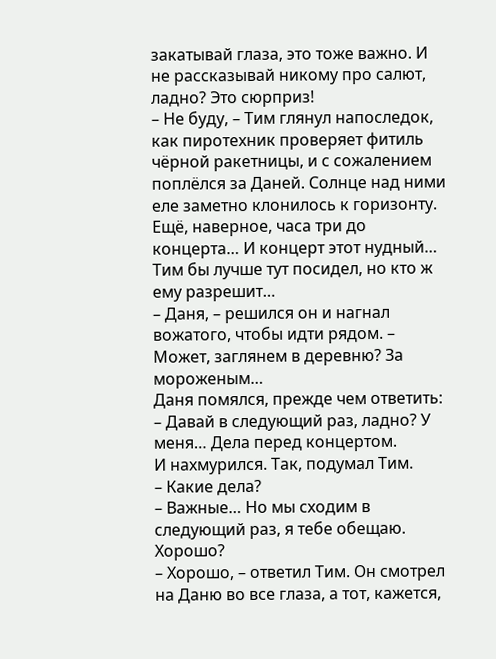закатывай глаза, это тоже важно. И не рассказывай никому про салют, ладно? Это сюрприз!
– Не буду, – Тим глянул напоследок, как пиротехник проверяет фитиль чёрной ракетницы, и с сожалением поплёлся за Даней. Солнце над ними еле заметно клонилось к горизонту. Ещё, наверное, часа три до концерта… И концерт этот нудный… Тим бы лучше тут посидел, но кто ж ему разрешит…
– Даня, – решился он и нагнал вожатого, чтобы идти рядом. – Может, заглянем в деревню? За мороженым…
Даня помялся, прежде чем ответить:
– Давай в следующий раз, ладно? У меня… Дела перед концертом.
И нахмурился. Так, подумал Тим.
– Какие дела?
– Важные… Но мы сходим в следующий раз, я тебе обещаю. Хорошо?
– Хорошо, – ответил Тим. Он смотрел на Даню во все глаза, а тот, кажется,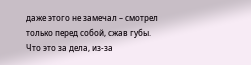даже этого не замечал – смотрел только перед собой, сжав губы.
Что это за дела, из-за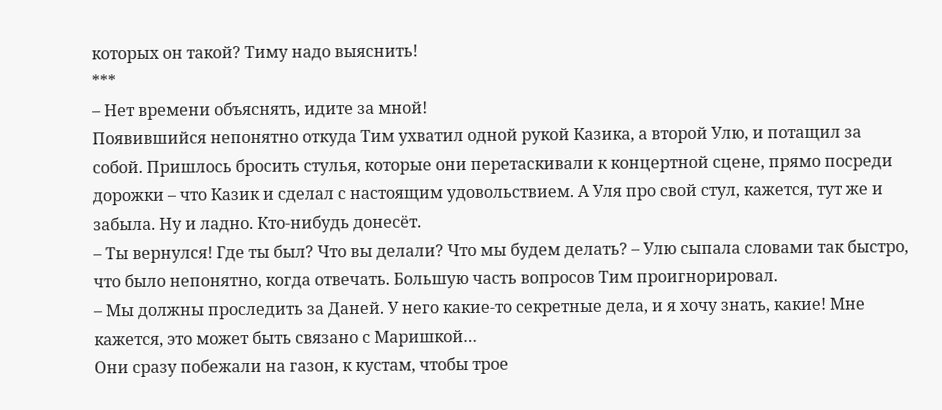которых он такой? Тиму надо выяснить!
***
– Нет времени объяснять, идите за мной!
Появившийся непонятно откуда Тим ухватил одной рукой Казика, а второй Улю, и потащил за собой. Пришлось бросить стулья, которые они перетаскивали к концертной сцене, прямо посреди дорожки – что Казик и сделал с настоящим удовольствием. А Уля про свой стул, кажется, тут же и забыла. Ну и ладно. Кто-нибудь донесёт.
– Ты вернулся! Где ты был? Что вы делали? Что мы будем делать? – Улю сыпала словами так быстро, что было непонятно, когда отвечать. Большую часть вопросов Тим проигнорировал.
– Мы должны проследить за Даней. У него какие-то секретные дела, и я хочу знать, какие! Мне кажется, это может быть связано с Маришкой…
Они сразу побежали на газон, к кустам, чтобы трое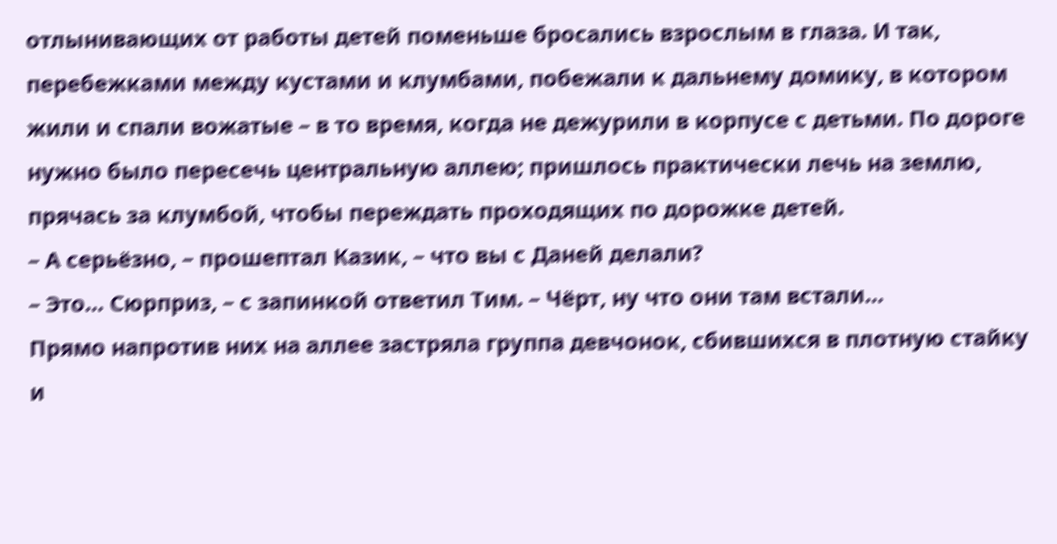отлынивающих от работы детей поменьше бросались взрослым в глаза. И так, перебежками между кустами и клумбами, побежали к дальнему домику, в котором жили и спали вожатые – в то время, когда не дежурили в корпусе с детьми. По дороге нужно было пересечь центральную аллею; пришлось практически лечь на землю, прячась за клумбой, чтобы переждать проходящих по дорожке детей.
– А серьёзно, – прошептал Казик, – что вы с Даней делали?
– Это… Сюрприз, – с запинкой ответил Тим. – Чёрт, ну что они там встали…
Прямо напротив них на аллее застряла группа девчонок, сбившихся в плотную стайку и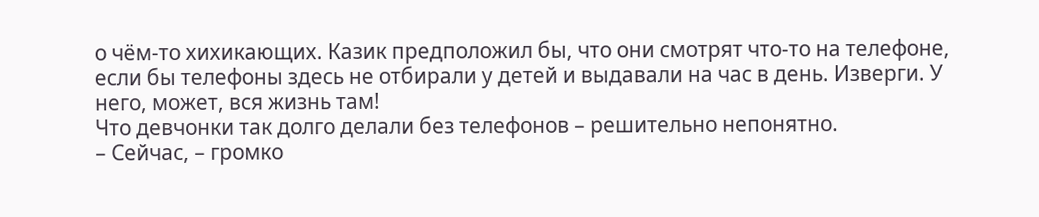о чём-то хихикающих. Казик предположил бы, что они смотрят что-то на телефоне, если бы телефоны здесь не отбирали у детей и выдавали на час в день. Изверги. У него, может, вся жизнь там!
Что девчонки так долго делали без телефонов – решительно непонятно.
– Сейчас, – громко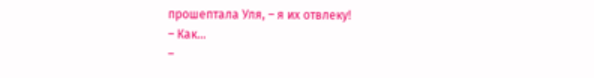прошептала Уля, – я их отвлеку!
– Как…
–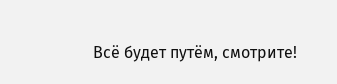Всё будет путём, смотрите!